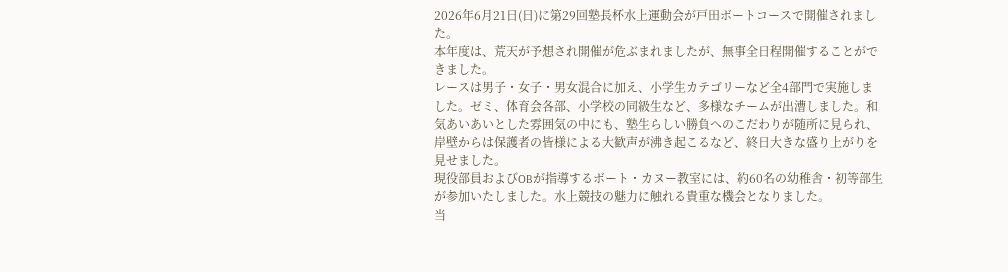2026年6月21日(日)に第29回塾長杯水上運動会が戸田ボートコースで開催されました。
本年度は、荒天が予想され開催が危ぶまれましたが、無事全日程開催することができました。
レースは男子・女子・男女混合に加え、小学生カテゴリーなど全4部門で実施しました。ゼミ、体育会各部、小学校の同級生など、多様なチームが出漕しました。和気あいあいとした雰囲気の中にも、塾生らしい勝負へのこだわりが随所に見られ、岸壁からは保護者の皆様による大歓声が沸き起こるなど、終日大きな盛り上がりを見せました。
現役部員およびOBが指導するボート・カヌー教室には、約60名の幼稚舎・初等部生が参加いたしました。水上競技の魅力に触れる貴重な機会となりました。
当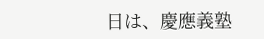日は、慶應義塾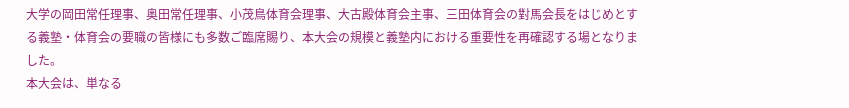大学の岡田常任理事、奥田常任理事、小茂鳥体育会理事、大古殿体育会主事、三田体育会の對馬会長をはじめとする義塾・体育会の要職の皆様にも多数ご臨席賜り、本大会の規模と義塾内における重要性を再確認する場となりました。
本大会は、単なる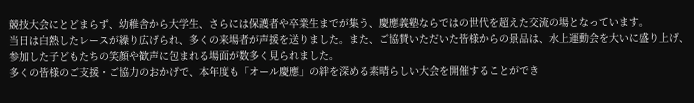競技大会にとどまらず、幼稚舎から大学生、さらには保護者や卒業生までが集う、慶應義塾ならではの世代を超えた交流の場となっています。
当日は白熱したレースが繰り広げられ、多くの来場者が声援を送りました。また、ご協賛いただいた皆様からの景品は、水上運動会を大いに盛り上げ、参加した子どもたちの笑顔や歓声に包まれる場面が数多く見られました。
多くの皆様のご支援・ご協力のおかげで、本年度も「オール慶應」の絆を深める素晴らしい大会を開催することができ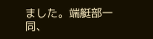ました。端艇部一同、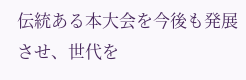伝統ある本大会を今後も発展させ、世代を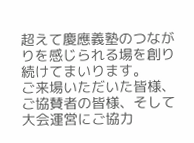超えて慶應義塾のつながりを感じられる場を創り続けてまいります。
ご来場いただいた皆様、ご協賛者の皆様、そして大会運営にご協力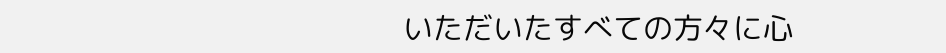いただいたすべての方々に心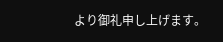より御礼申し上げます。